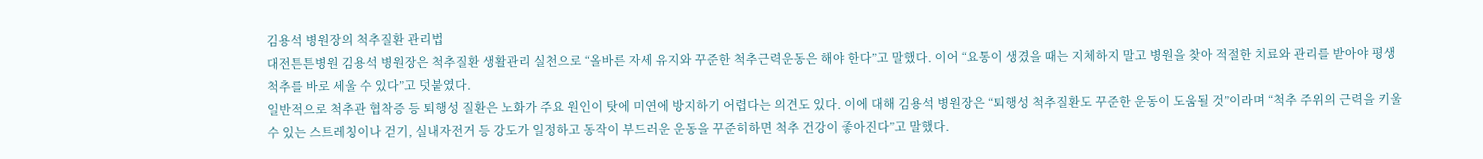김용석 병원장의 척추질환 관리법
대전튼튼병원 김용석 병원장은 척추질환 생활관리 실천으로 “올바른 자세 유지와 꾸준한 척추근력운동은 해야 한다”고 말했다. 이어 “요통이 생겼을 때는 지체하지 말고 병원을 찾아 적절한 치료와 관리를 받아야 평생 척추를 바로 세울 수 있다”고 덧붙였다.
일반적으로 척추관 협착증 등 퇴행성 질환은 노화가 주요 원인이 탓에 미연에 방지하기 어렵다는 의견도 있다. 이에 대해 김용석 병원장은 “퇴행성 척추질환도 꾸준한 운동이 도움될 것”이라며 “척추 주위의 근력을 키울 수 있는 스트레칭이나 걷기, 실내자전거 등 강도가 일정하고 동작이 부드러운 운동을 꾸준히하면 척추 건강이 좋아진다”고 말했다.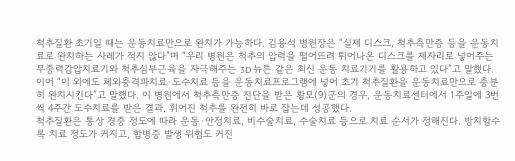척추질환 초기일 때는 운동치료만으로 완치가 가능하다. 김용석 병원장은 “실제 디스크, 척추측만증 등을 운동치료로 완치하는 사례가 적지 않다”며 “우리 병원은 척추의 압력을 떨어뜨려 튀어나온 디스크를 제자리로 넣어주는 무중력감압치료기와 척추심부근육을 자극해주는 3D 뉴튼 같은 최신 운동 치료기기를 활용하고 있다”고 말했다. 이어 “이 외에도 체외충격파치료·도수치료 등을 운동치료프로그램에 넣어 초기 척추질환을 운동치료만으로 충분히 완치시킨다”고 말했다. 이 병원에서 척추측만증 진단을 받은 황모(9)군의 경우, 운동치료센터에서 1주일에 3번씩 4주간 도수치료를 받은 결과, 휘어진 척추를 완전히 바로 잡는데 성공했다.
척추질환은 통상 경중 정도에 따라 운동·안정치료, 비수술치료, 수술치료 등으로 치료 순서가 정해진다. 방치할수록 치료 정도가 커지고, 합병증 발생 위험도 커진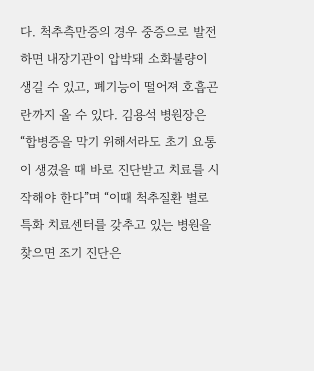다. 척추측만증의 경우 중증으로 발전하면 내장기관이 압박돼 소화불량이 생길 수 있고, 폐기능이 떨어져 호흡곤란까지 올 수 있다. 김용석 병원장은 “합병증을 막기 위해서라도 초기 요통이 생겼을 때 바로 진단받고 치료를 시작해야 한다”며 “이때 척추질환 별로 특화 치료센터를 갖추고 있는 병원을 찾으면 조기 진단은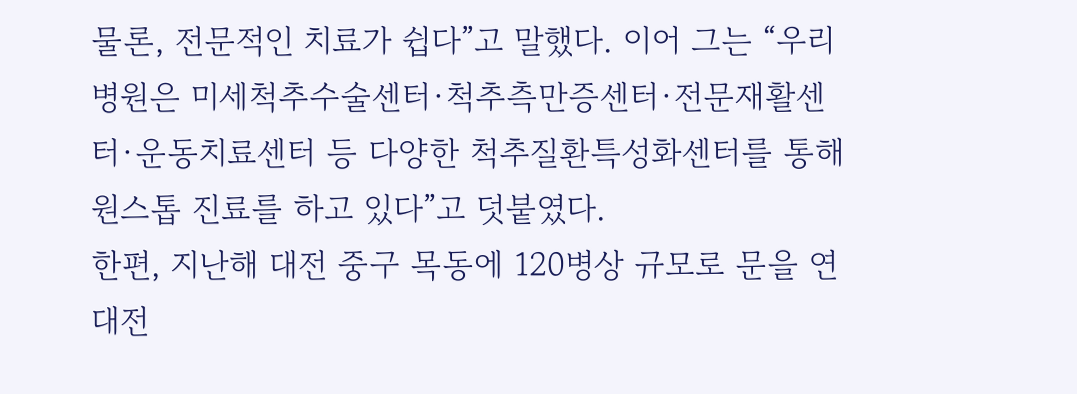물론, 전문적인 치료가 쉽다”고 말했다. 이어 그는 “우리 병원은 미세척추수술센터·척추측만증센터·전문재활센터·운동치료센터 등 다양한 척추질환특성화센터를 통해 원스톱 진료를 하고 있다”고 덧붙였다.
한편, 지난해 대전 중구 목동에 120병상 규모로 문을 연 대전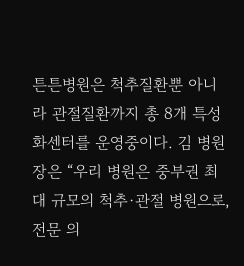튼튼병원은 척추질환뿐 아니라 관절질환까지 총 8개 특성화센터를 운영중이다. 김 병원장은 “우리 병원은 중부권 최대 규모의 척추·관절 병원으로, 전문 의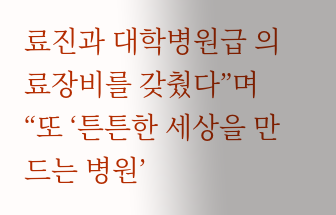료진과 대학병원급 의료장비를 갖췄다”며 “또 ‘튼튼한 세상을 만드는 병원’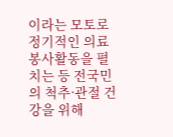이라는 모토로 정기적인 의료 봉사활동을 펼치는 등 전국민의 척추·관절 건강을 위해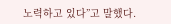노력하고 있다”고 말했다.